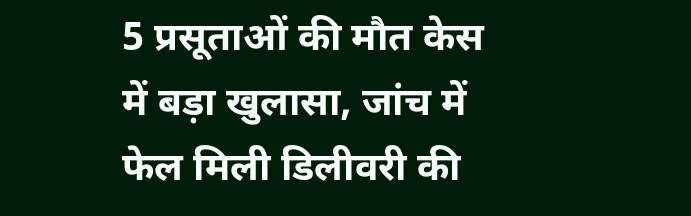5 प्रसूताओं की मौत केस में बड़ा खुलासा, जांच में फेल मिली डिलीवरी की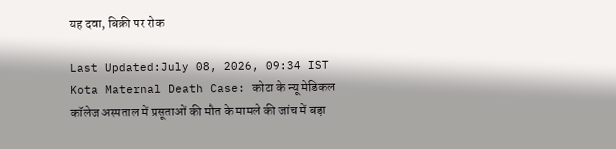यह दवा, बिक्री पर रोक

Last Updated:July 08, 2026, 09:34 IST
Kota Maternal Death Case: कोटा के न्यू मेडिकल कॉलेज अस्पताल में प्रसूताओं की मौत के मामले की जांच में बड़ा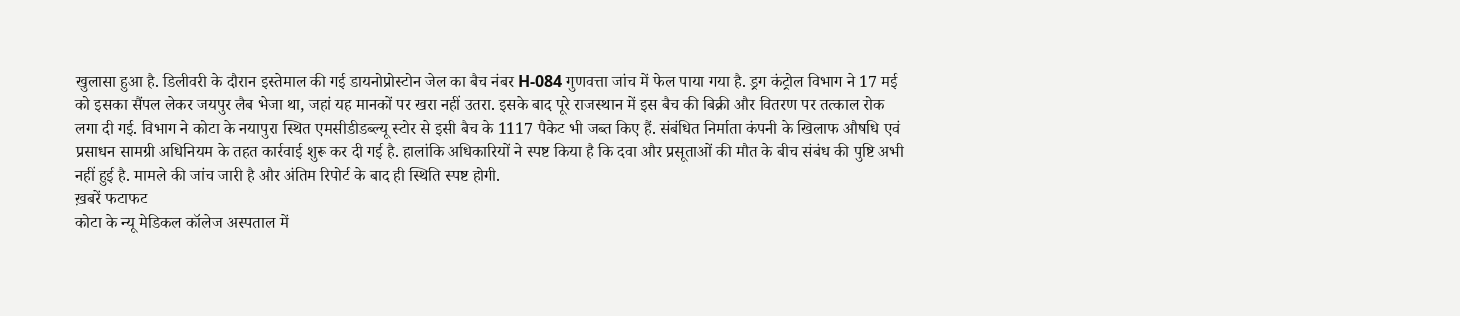खुलासा हुआ है. डिलीवरी के दौरान इस्तेमाल की गई डायनोप्रोस्टोन जेल का बैच नंबर H-084 गुणवत्ता जांच में फेल पाया गया है. ड्रग कंट्रोल विभाग ने 17 मई को इसका सैंपल लेकर जयपुर लैब भेजा था, जहां यह मानकों पर खरा नहीं उतरा. इसके बाद पूरे राजस्थान में इस बैच की बिक्री और वितरण पर तत्काल रोक लगा दी गई. विभाग ने कोटा के नयापुरा स्थित एमसीडीडब्ल्यू स्टोर से इसी बैच के 1117 पैकेट भी जब्त किए हैं. संबंधित निर्माता कंपनी के खिलाफ औषधि एवं प्रसाधन सामग्री अधिनियम के तहत कार्रवाई शुरू कर दी गई है. हालांकि अधिकारियों ने स्पष्ट किया है कि दवा और प्रसूताओं की मौत के बीच संबंध की पुष्टि अभी नहीं हुई है. मामले की जांच जारी है और अंतिम रिपोर्ट के बाद ही स्थिति स्पष्ट होगी.
ख़बरें फटाफट
कोटा के न्यू मेडिकल कॉलेज अस्पताल में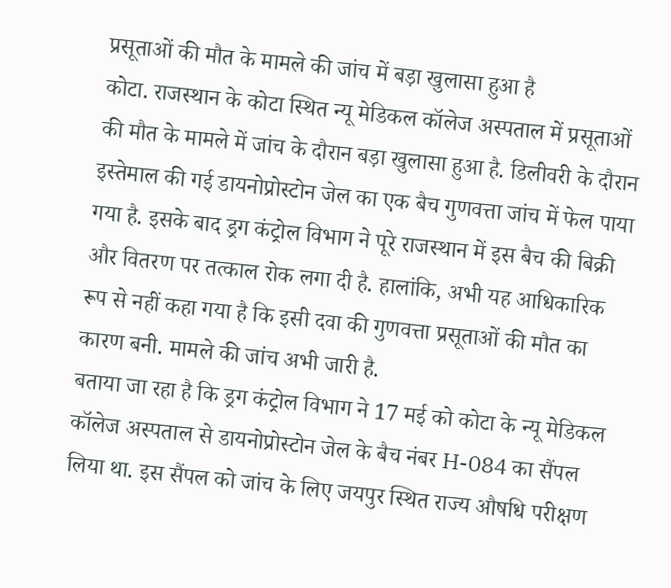प्रसूताओं की मौत के मामले की जांच में बड़ा खुलासा हुआ है
कोटा. राजस्थान के कोटा स्थित न्यू मेडिकल कॉलेज अस्पताल में प्रसूताओं की मौत के मामले में जांच के दौरान बड़ा खुलासा हुआ है. डिलीवरी के दौरान इस्तेमाल की गई डायनोप्रोस्टोन जेल का एक बैच गुणवत्ता जांच में फेल पाया गया है. इसके बाद ड्रग कंट्रोल विभाग ने पूरे राजस्थान में इस बैच की बिक्री और वितरण पर तत्काल रोक लगा दी है. हालांकि, अभी यह आधिकारिक रूप से नहीं कहा गया है कि इसी दवा की गुणवत्ता प्रसूताओं की मौत का कारण बनी. मामले की जांच अभी जारी है.
बताया जा रहा है कि ड्रग कंट्रोल विभाग ने 17 मई को कोटा के न्यू मेडिकल कॉलेज अस्पताल से डायनोप्रोस्टोन जेल के बैच नंबर H-084 का सैंपल लिया था. इस सैंपल को जांच के लिए जयपुर स्थित राज्य औषधि परीक्षण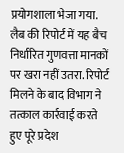प्रयोगशाला भेजा गया. लैब की रिपोर्ट में यह बैच निर्धारित गुणवत्ता मानकों पर खरा नहीं उतरा. रिपोर्ट मिलने के बाद विभाग ने तत्काल कार्रवाई करते हुए पूरे प्रदेश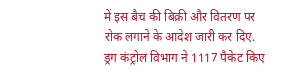में इस बैच की बिक्री और वितरण पर रोक लगाने के आदेश जारी कर दिए.
ड्रग कंट्रोल विभाग ने 1117 पैकेट किए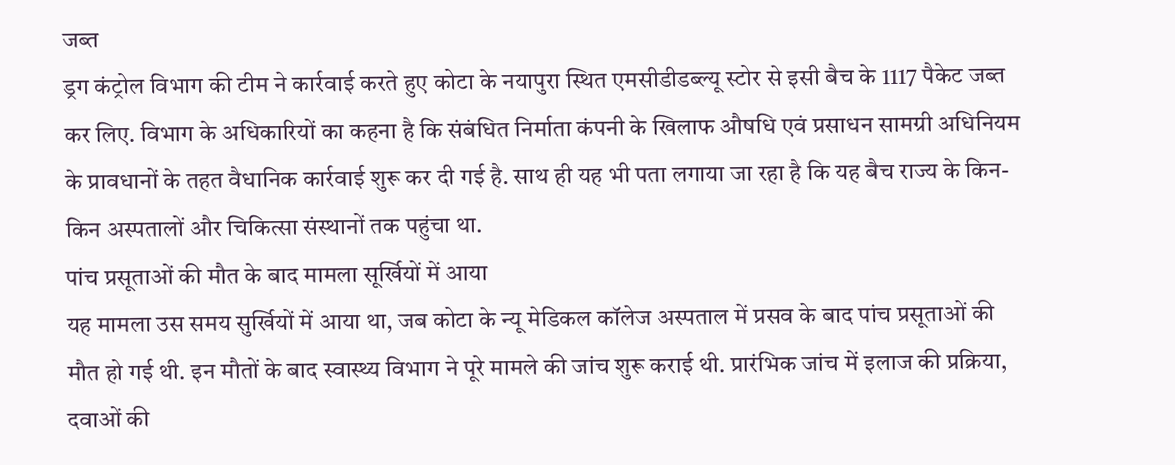जब्त
ड्रग कंट्रोल विभाग की टीम ने कार्रवाई करते हुए कोटा के नयापुरा स्थित एमसीडीडब्ल्यू स्टोर से इसी बैच के 1117 पैकेट जब्त कर लिए. विभाग के अधिकारियों का कहना है कि संबंधित निर्माता कंपनी के खिलाफ औषधि एवं प्रसाधन सामग्री अधिनियम के प्रावधानों के तहत वैधानिक कार्रवाई शुरू कर दी गई है. साथ ही यह भी पता लगाया जा रहा है कि यह बैच राज्य के किन-किन अस्पतालों और चिकित्सा संस्थानों तक पहुंचा था.
पांच प्रसूताओं की मौत के बाद मामला सूर्खियों में आया
यह मामला उस समय सुर्खियों में आया था, जब कोटा के न्यू मेडिकल कॉलेज अस्पताल में प्रसव के बाद पांच प्रसूताओं की मौत हो गई थी. इन मौतों के बाद स्वास्थ्य विभाग ने पूरे मामले की जांच शुरू कराई थी. प्रारंभिक जांच में इलाज की प्रक्रिया, दवाओं की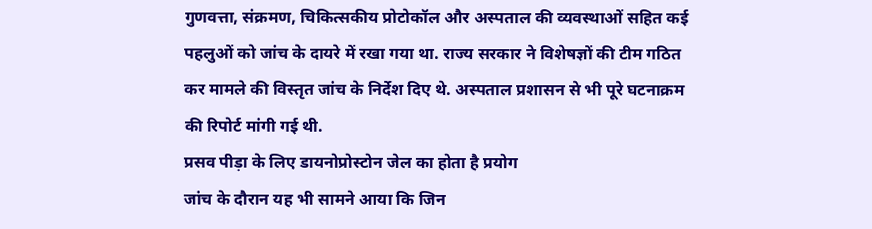गुणवत्ता, संक्रमण, चिकित्सकीय प्रोटोकॉल और अस्पताल की व्यवस्थाओं सहित कई पहलुओं को जांच के दायरे में रखा गया था. राज्य सरकार ने विशेषज्ञों की टीम गठित कर मामले की विस्तृत जांच के निर्देश दिए थे. अस्पताल प्रशासन से भी पूरे घटनाक्रम की रिपोर्ट मांगी गई थी.
प्रसव पीड़ा के लिए डायनोप्रोस्टोन जेल का होता है प्रयोग
जांच के दौरान यह भी सामने आया कि जिन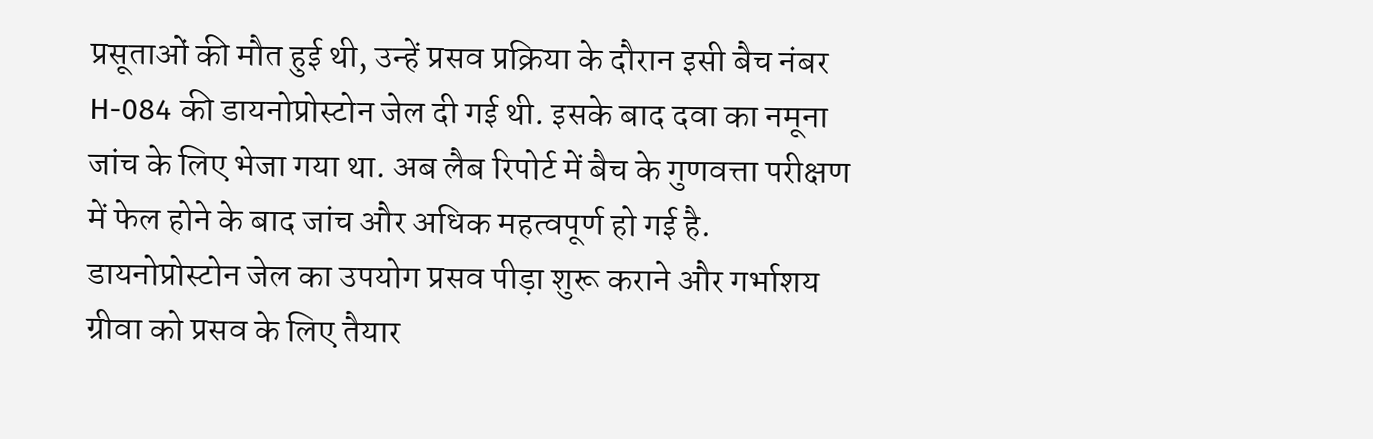प्रसूताओं की मौत हुई थी, उन्हें प्रसव प्रक्रिया के दौरान इसी बैच नंबर H-084 की डायनोप्रोस्टोन जेल दी गई थी. इसके बाद दवा का नमूना जांच के लिए भेजा गया था. अब लैब रिपोर्ट में बैच के गुणवत्ता परीक्षण में फेल होने के बाद जांच और अधिक महत्वपूर्ण हो गई है. डायनोप्रोस्टोन जेल का उपयोग प्रसव पीड़ा शुरू कराने और गर्भाशय ग्रीवा को प्रसव के लिए तैयार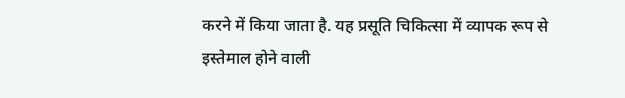करने में किया जाता है. यह प्रसूति चिकित्सा में व्यापक रूप से इस्तेमाल होने वाली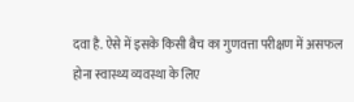दवा है. ऐसे में इसके किसी बैच का गुणवत्ता परीक्षण में असफल होना स्वास्थ्य व्यवस्था के लिए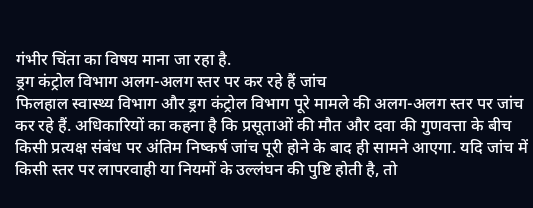गंभीर चिंता का विषय माना जा रहा है.
ड्रग कंट्रोल विभाग अलग-अलग स्तर पर कर रहे हैं जांच
फिलहाल स्वास्थ्य विभाग और ड्रग कंट्रोल विभाग पूरे मामले की अलग-अलग स्तर पर जांच कर रहे हैं. अधिकारियों का कहना है कि प्रसूताओं की मौत और दवा की गुणवत्ता के बीच किसी प्रत्यक्ष संबंध पर अंतिम निष्कर्ष जांच पूरी होने के बाद ही सामने आएगा. यदि जांच में किसी स्तर पर लापरवाही या नियमों के उल्लंघन की पुष्टि होती है, तो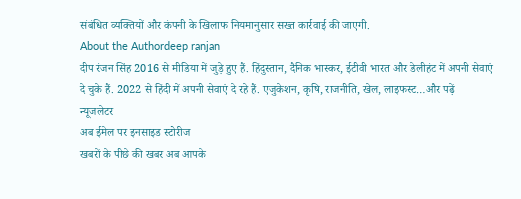संबंधित व्यक्तियों और कंपनी के खिलाफ नियमानुसार सख्त कार्रवाई की जाएगी.
About the Authordeep ranjan
दीप रंजन सिंह 2016 से मीडिया में जुड़े हुए हैं. हिंदुस्तान, दैनिक भास्कर, ईटीवी भारत और डेलीहंट में अपनी सेवाएं दे चुके हैं. 2022 से हिंदी में अपनी सेवाएं दे रहे हैं. एजुकेशन, कृषि, राजनीति, खेल, लाइफस्ट…और पढ़ें
न्यूजलेटर
अब ईमेल पर इनसाइड स्टोरीज
खबरों के पीछे की खबर अब आपके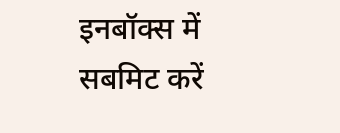इनबॉक्स में
सबमिट करें